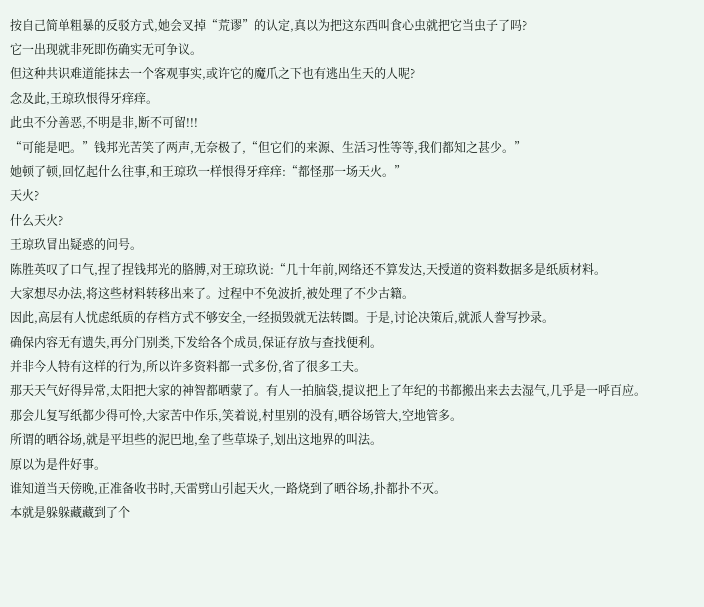按自己简单粗暴的反驳方式,她会叉掉“荒谬”的认定,真以为把这东西叫食心虫就把它当虫子了吗?
它一出现就非死即伤确实无可争议。
但这种共识难道能抹去一个客观事实,或许它的魔爪之下也有逃出生天的人呢?
念及此,王琼玖恨得牙痒痒。
此虫不分善恶,不明是非,断不可留!!!
“可能是吧。”钱邦光苦笑了两声,无奈极了,“但它们的来源、生活习性等等,我们都知之甚少。”
她顿了顿,回忆起什么往事,和王琼玖一样恨得牙痒痒:“都怪那一场天火。”
天火?
什么天火?
王琼玖冒出疑惑的问号。
陈胜英叹了口气,捏了捏钱邦光的胳膊,对王琼玖说:“几十年前,网络还不算发达,天授道的资料数据多是纸质材料。
大家想尽办法,将这些材料转移出来了。过程中不免波折,被处理了不少古籍。
因此,高层有人忧虑纸质的存档方式不够安全,一经损毁就无法转圜。于是,讨论决策后,就派人誊写抄录。
确保内容无有遗失,再分门别类,下发给各个成员,保证存放与查找便利。
并非今人特有这样的行为,所以许多资料都一式多份,省了很多工夫。
那天天气好得异常,太阳把大家的神智都晒蒙了。有人一拍脑袋,提议把上了年纪的书都搬出来去去湿气,几乎是一呼百应。
那会儿复写纸都少得可怜,大家苦中作乐,笑着说,村里别的没有,晒谷场管大,空地管多。
所谓的晒谷场,就是平坦些的泥巴地,垒了些草垛子,划出这地界的叫法。
原以为是件好事。
谁知道当天傍晚,正准备收书时,天雷劈山引起天火,一路烧到了晒谷场,扑都扑不灭。
本就是躲躲藏藏到了个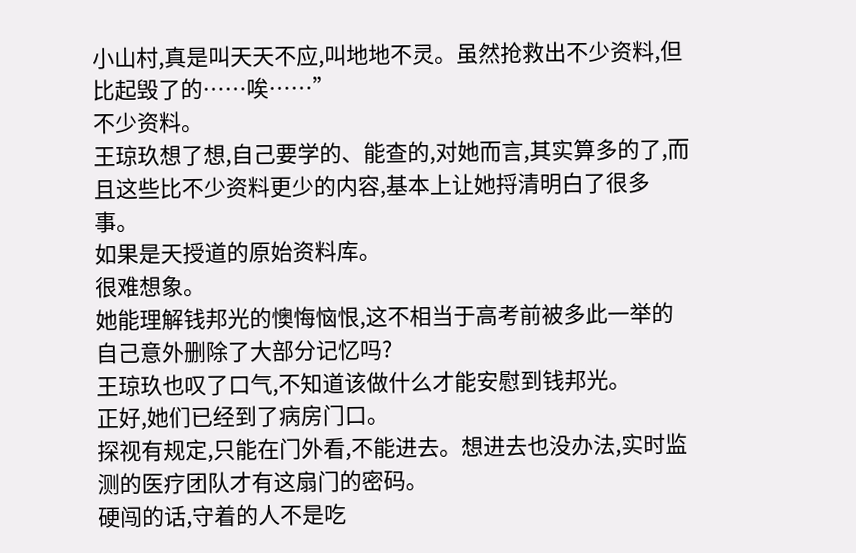小山村,真是叫天天不应,叫地地不灵。虽然抢救出不少资料,但比起毁了的……唉……”
不少资料。
王琼玖想了想,自己要学的、能查的,对她而言,其实算多的了,而且这些比不少资料更少的内容,基本上让她捋清明白了很多事。
如果是天授道的原始资料库。
很难想象。
她能理解钱邦光的懊悔恼恨,这不相当于高考前被多此一举的自己意外删除了大部分记忆吗?
王琼玖也叹了口气,不知道该做什么才能安慰到钱邦光。
正好,她们已经到了病房门口。
探视有规定,只能在门外看,不能进去。想进去也没办法,实时监测的医疗团队才有这扇门的密码。
硬闯的话,守着的人不是吃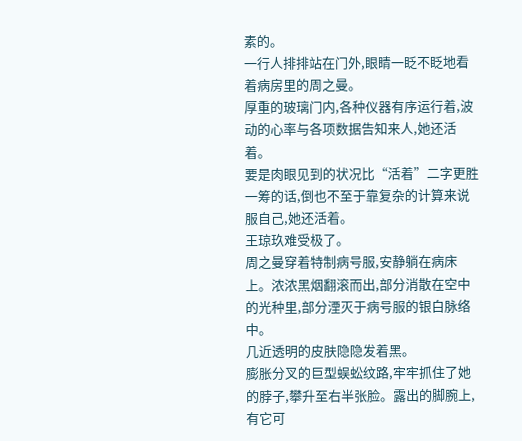素的。
一行人排排站在门外,眼睛一眨不眨地看着病房里的周之曼。
厚重的玻璃门内,各种仪器有序运行着,波动的心率与各项数据告知来人,她还活着。
要是肉眼见到的状况比“活着”二字更胜一筹的话,倒也不至于靠复杂的计算来说服自己,她还活着。
王琼玖难受极了。
周之曼穿着特制病号服,安静躺在病床上。浓浓黑烟翻滚而出,部分消散在空中的光种里,部分湮灭于病号服的银白脉络中。
几近透明的皮肤隐隐发着黑。
膨胀分叉的巨型蜈蚣纹路,牢牢抓住了她的脖子,攀升至右半张脸。露出的脚腕上,有它可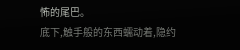怖的尾巴。
底下,触手般的东西蠕动着,隐约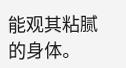能观其粘腻的身体。